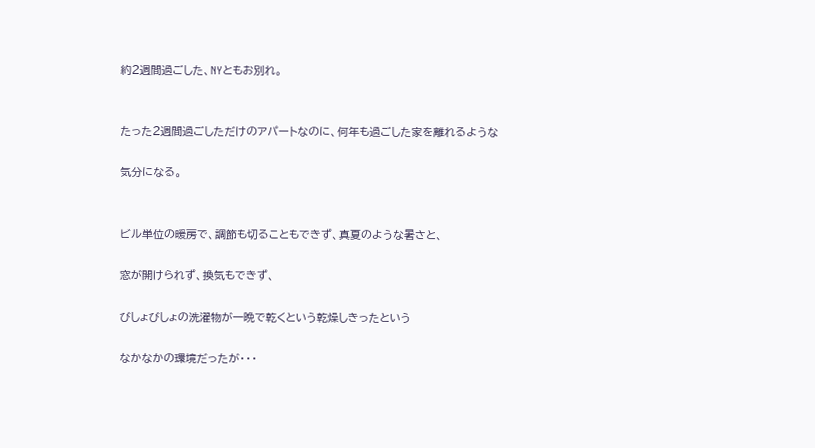約2週間過ごした、NYともお別れ。


たった2週間過ごしただけのアパートなのに、何年も過ごした家を離れるような

気分になる。


ビル単位の暖房で、調節も切ることもできず、真夏のような暑さと、

窓が開けられず、換気もできず、

びしょびしょの洗濯物が一晩で乾くという乾燥しきったという

なかなかの環境だったが・・・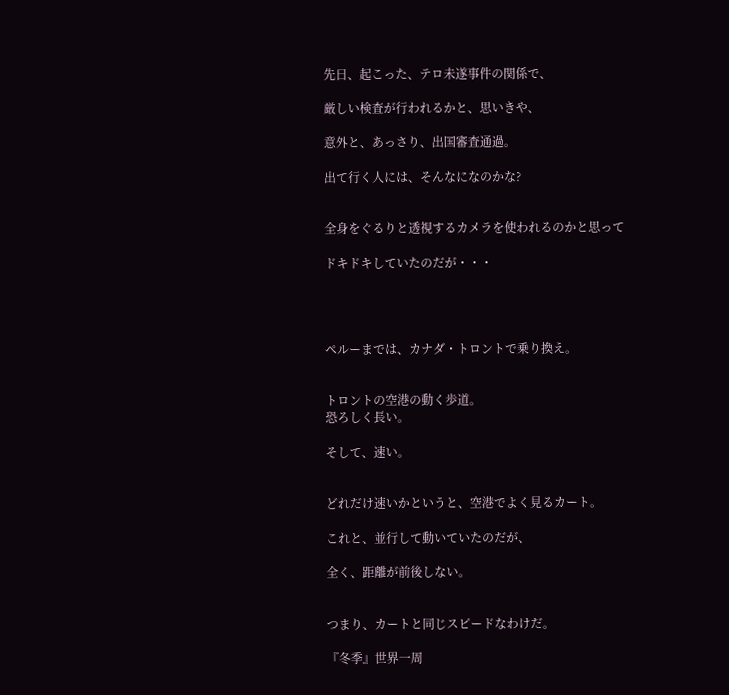先日、起こった、テロ未遂事件の関係で、

厳しい検査が行われるかと、思いきや、

意外と、あっさり、出国審査通過。

出て行く人には、そんなになのかな?


全身をぐるりと透視するカメラを使われるのかと思って

ドキドキしていたのだが・・・




ペルーまでは、カナダ・トロントで乗り換え。


トロントの空港の動く歩道。
恐ろしく長い。

そして、速い。


どれだけ速いかというと、空港でよく見るカート。

これと、並行して動いていたのだが、

全く、距離が前後しない。


つまり、カートと同じスピードなわけだ。

『冬季』世界一周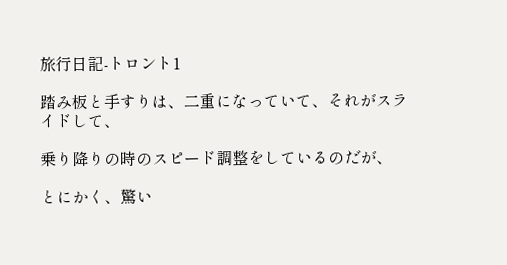旅行日記-トロント1

踏み板と手すりは、二重になっていて、それがスライドして、

乗り降りの時のスピード調整をしているのだが、

とにかく、驚い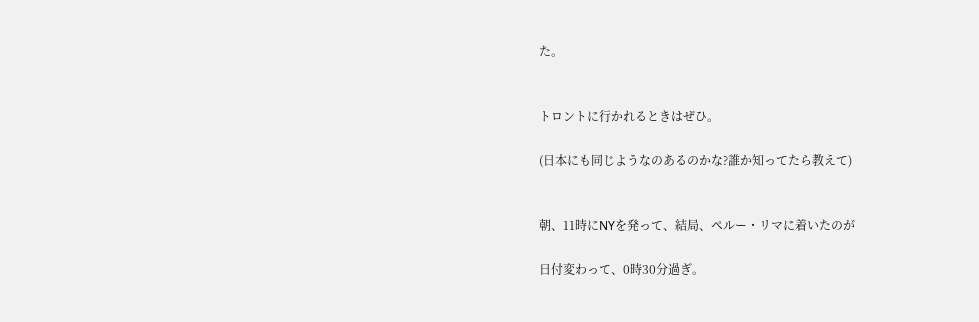た。


トロントに行かれるときはぜひ。

(日本にも同じようなのあるのかな?誰か知ってたら教えて)


朝、11時にNYを発って、結局、ペルー・リマに着いたのが

日付変わって、0時30分過ぎ。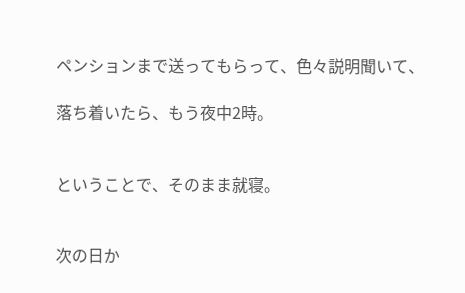ペンションまで送ってもらって、色々説明聞いて、

落ち着いたら、もう夜中2時。


ということで、そのまま就寝。


次の日か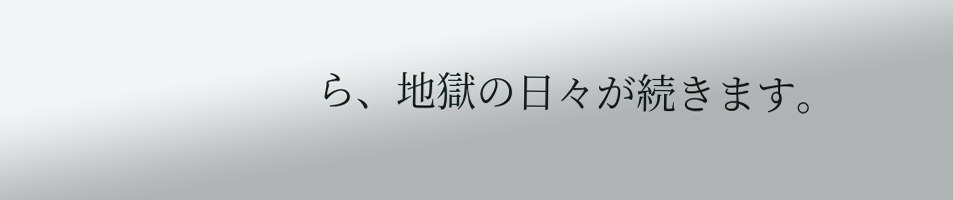ら、地獄の日々が続きます。